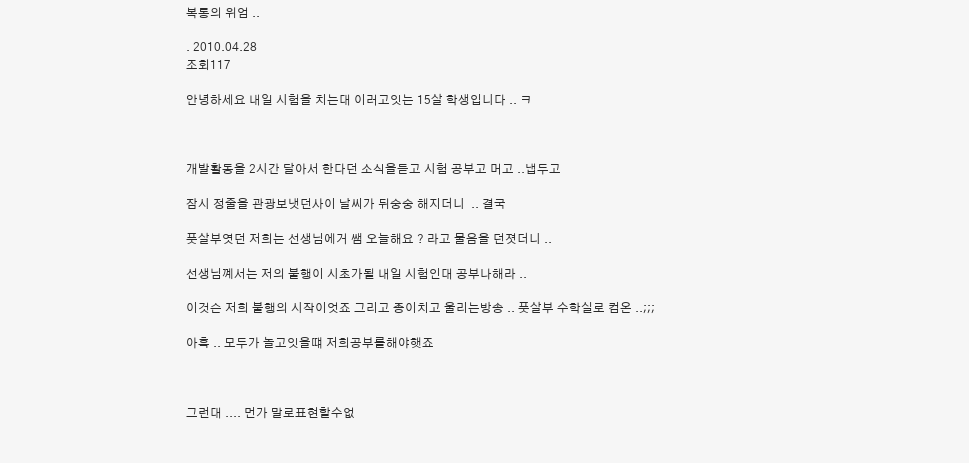복통의 위엄 ..

. 2010.04.28
조회117

안녕하세요 내일 시험을 치는대 이러고잇는 15살 학생입니다 .. ㅋ



개발활동을 2시간 달아서 한다던 소식을듣고 시험 공부고 머고 ..냅두고

잠시 정줄을 관광보냇던사이 날씨가 뒤숭숭 해지더니  .. 결국

풋살부엿던 저희는 선생님에거 쌤 오늘해요 ? 라고 물음을 던졋더니 ..

선생님꼐서는 저의 불행이 시초가될 내일 시험인대 공부나해라 ..

이것슨 저희 불행의 시작이엇죠 그리고 종이치고 울리는방송 .. 풋살부 수학실로 컴온 ..;;;

아흑 .. 모두가 놀고잇을떄 저희공부를해야햇죠



그런대 .... 먼가 말로표현할수없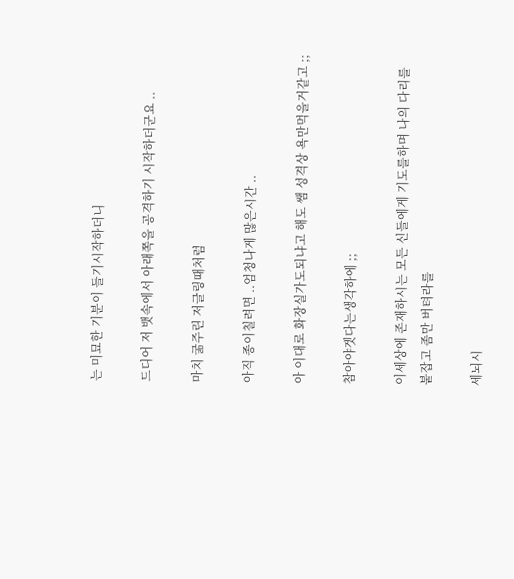는 미묘한 기분이 들기시작하더니

드디어 저 뱃속에서 아래쪽을 공격하기 시작하더군요 ..

마치 굶주린 저글링때처럼

아직 종이칠려면 ..엄청나게 많은시간 ..

아 이대로 화장실가도되냐고 해도 쌤 성격상 욕만먹을거같고 ;;

참아야겟다는생각하에 ;;

이세상에 존재하시는 모든 신들에게 기도를하며 나의 다리를 붙잡고 좀만 버텨라를

세뇌시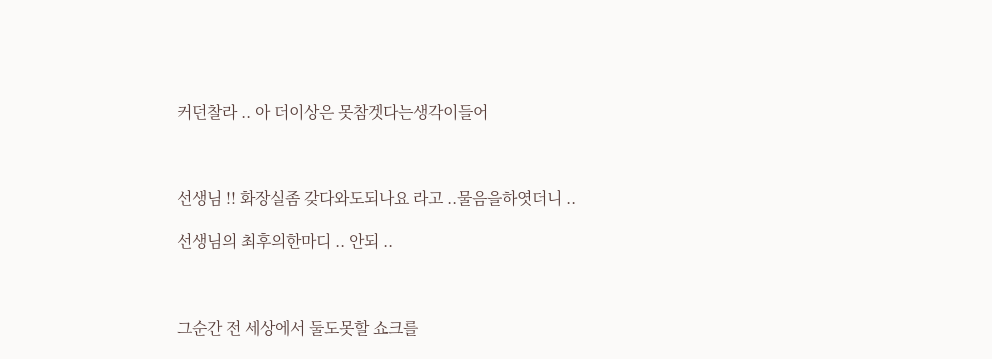커던찰라 .. 아 더이상은 못참겟다는생각이들어



선생님 !! 화장실좀 갖다와도되나요 라고 ..물음을하엿더니 ..

선생님의 최후의한마디 .. 안되 ..



그순간 전 세상에서 둘도못할 쇼크를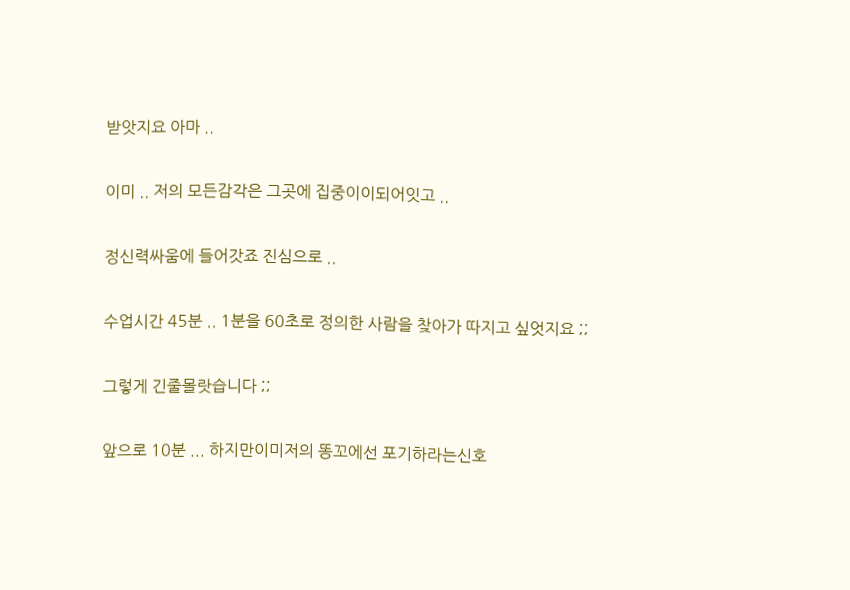받앗지요 아마 ..

이미 .. 저의 모든감각은 그곳에 집중이이되어잇고 ..

정신력싸움에 들어갓죠 진심으로 ..

수업시간 45분 .. 1분을 60초로 정의한 사람을 찾아가 따지고 싶엇지요 ;;

그렇게 긴줄몰랏습니다 ;;

앞으로 10분 ... 하지만이미저의 똥꼬에선 포기하라는신호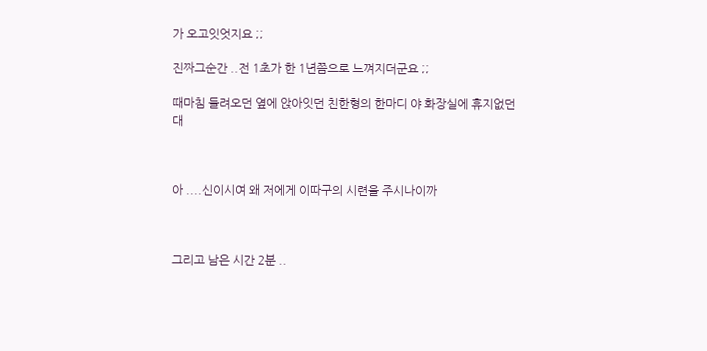가 오고잇엇지요 ;;

진짜그순간 ..전 1초가 한 1년쯤으로 느껴지더군요 ;;

때마침 들려오던 옆에 앉아잇던 친한형의 한마디 야 화장실에 휴지없던대



아 ....신이시여 왜 저에게 이따구의 시련을 주시나이까



그리고 남은 시간 2분 ..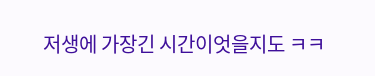저생에 가장긴 시간이엇을지도 ㅋㅋ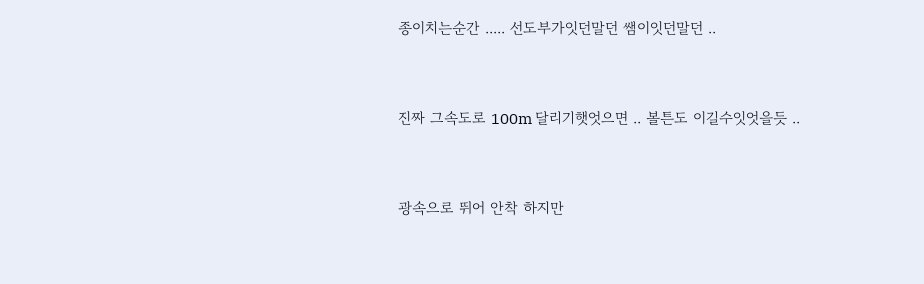종이치는순간 ..... 선도부가잇던말던 쌤이잇던말던 ..



진짜 그속도로 100m 달리기햇엇으면 .. 볼튼도 이길수잇엇을듯 ..



광속으로 뛰어 안착 하지만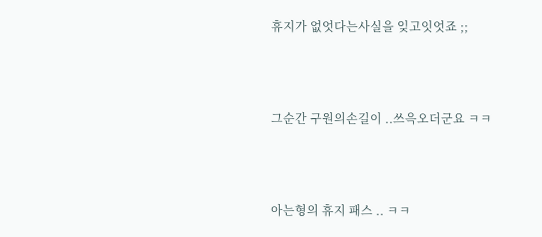휴지가 없엇다는사실을 잊고잇엇죠 ;;



그순간 구원의손길이 ..쓰윽오더군요 ㅋㅋ



아는형의 휴지 패스 .. ㅋㅋ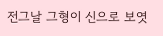전그날 그형이 신으로 보엿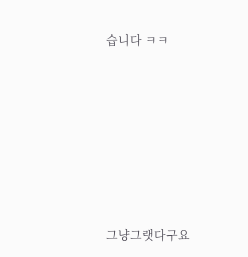습니다 ㅋㅋ







그냥그랫다구요